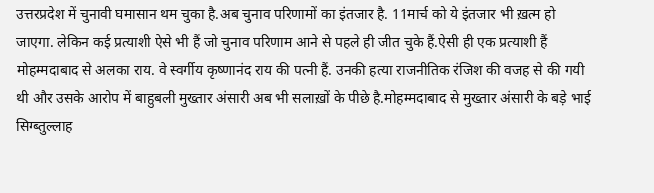उत्तरप्रदेश में चुनावी घमासान थम चुका है.अब चुनाव परिणामों का इंतजार है. 11मार्च को ये इंतजार भी ख़त्म हो जाएगा. लेकिन कई प्रत्याशी ऐसे भी हैं जो चुनाव परिणाम आने से पहले ही जीत चुके हैं.ऐसी ही एक प्रत्याशी हैं मोहम्मदाबाद से अलका राय. वे स्वर्गीय कृष्णानंद राय की पत्नी हैं. उनकी हत्या राजनीतिक रंजिश की वजह से की गयी थी और उसके आरोप में बाहुबली मुख्तार अंसारी अब भी सलाख़ों के पीछे है.मोहम्मदाबाद से मुख्तार अंसारी के बड़े भाई सिग्ब्तुल्लाह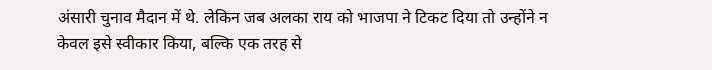अंसारी चुनाव मैदान में थे. लेकिन जब अलका राय को भाजपा ने टिकट दिया तो उन्होंने न केवल इसे स्वीकार किया, बल्कि एक तरह से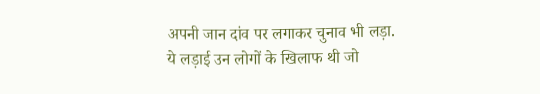अपनी जान दांव पर लगाकर चुनाव भी लड़ा. ये लड़ाई उन लोगों के खिलाफ थी जो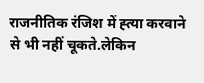राजनीतिक रंजिश में ह्त्या करवाने से भी नहीं चूकते.लेकिन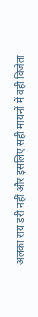अलका राय डरी नहीं और इसलिए सही मायनों में वही विजेता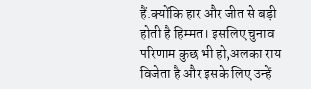हैं.क्योंकि हार और जीत से बड़ी होती है हिम्मत। इसलिए चुनाव परिणाम कुछ भी हो,अलका राय विजेता है और इसके लिए उन्हें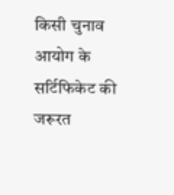किसी चुनाव आयोग के सर्टिफिकेट की जरूरत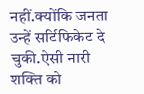नहीं.क्योंकि जनता उन्हें सर्टिफिकेट दे चुकी.ऐसी नारी शक्ति को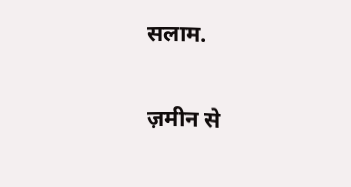सलाम.

ज़मीन से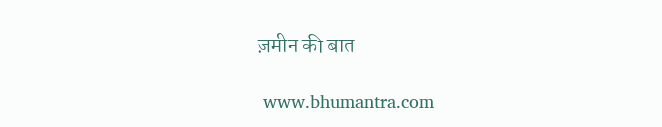ज़मीन की बात

 www.bhumantra.com